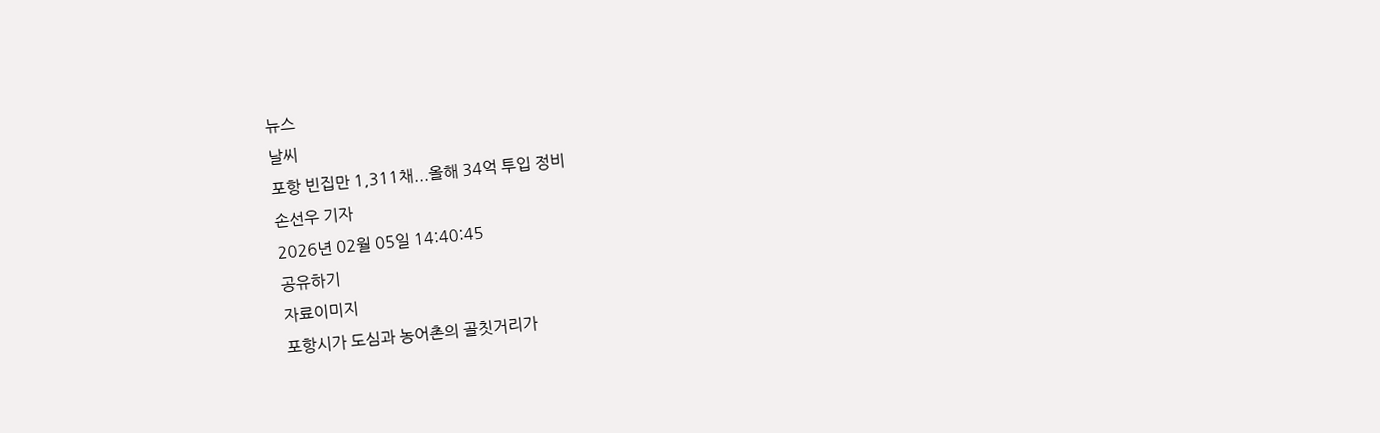뉴스
날씨
포항 빈집만 1,311채...올해 34억 투입 정비
손선우 기자
2026년 02월 05일 14:40:45
공유하기
자료이미지
포항시가 도심과 농어촌의 골칫거리가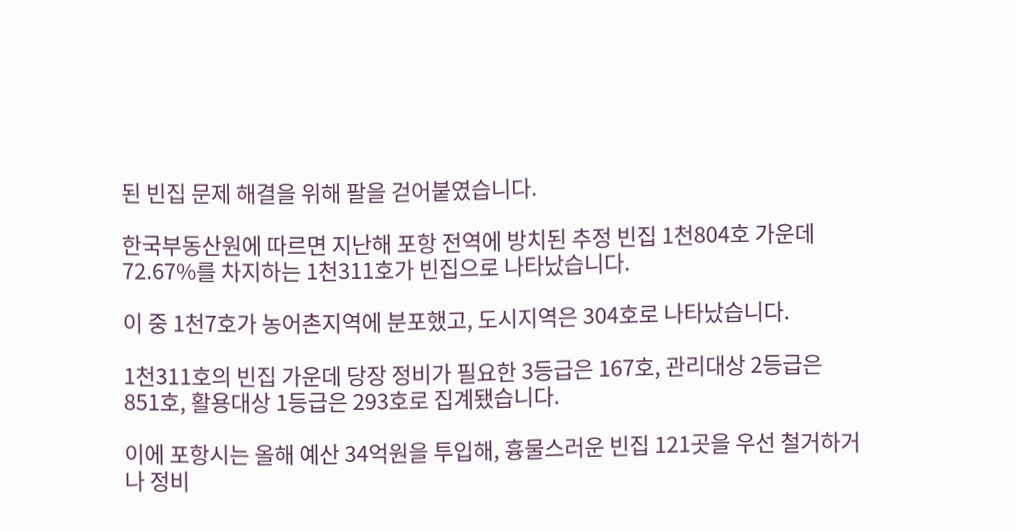된 빈집 문제 해결을 위해 팔을 걷어붙였습니다.

한국부동산원에 따르면 지난해 포항 전역에 방치된 추정 빈집 1천804호 가운데 72.67%를 차지하는 1천311호가 빈집으로 나타났습니다.

이 중 1천7호가 농어촌지역에 분포했고, 도시지역은 304호로 나타났습니다.

1천311호의 빈집 가운데 당장 정비가 필요한 3등급은 167호, 관리대상 2등급은 851호, 활용대상 1등급은 293호로 집계됐습니다.

이에 포항시는 올해 예산 34억원을 투입해, 흉물스러운 빈집 121곳을 우선 철거하거나 정비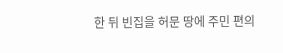한 뒤 빈집을 허문 땅에 주민 편의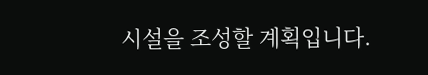시설을 조성할 계획입니다.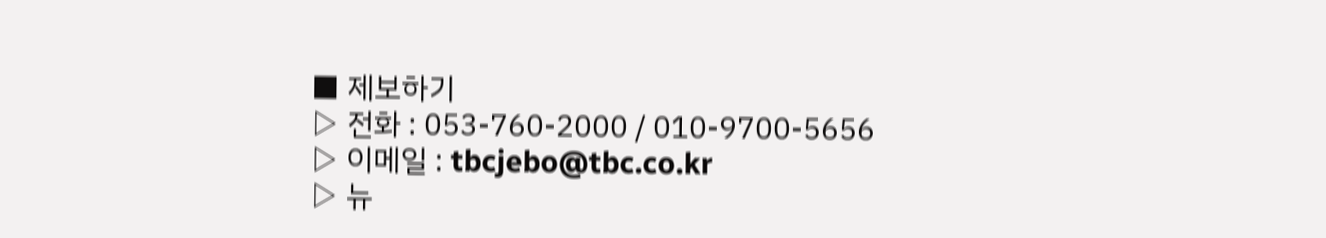■ 제보하기
▷ 전화 : 053-760-2000 / 010-9700-5656
▷ 이메일 : tbcjebo@tbc.co.kr
▷ 뉴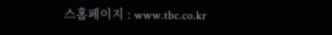스홈페이지 : www.tbc.co.kr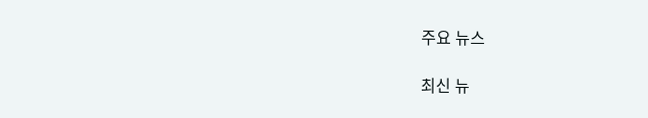주요 뉴스

최신 뉴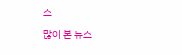스

많이 본 뉴스